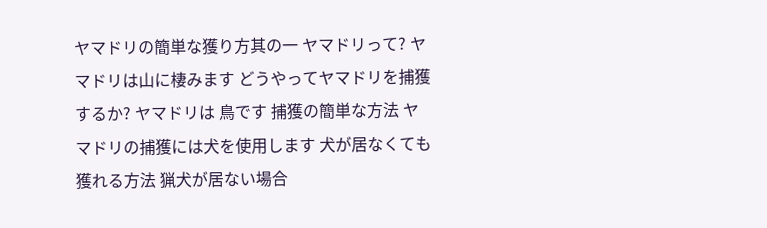ヤマドリの簡単な獲り方其の一 ヤマドリって? ヤマドリは山に棲みます どうやってヤマドリを捕獲するか? ヤマドリは 鳥です 捕獲の簡単な方法 ヤマドリの捕獲には犬を使用します 犬が居なくても獲れる方法 猟犬が居ない場合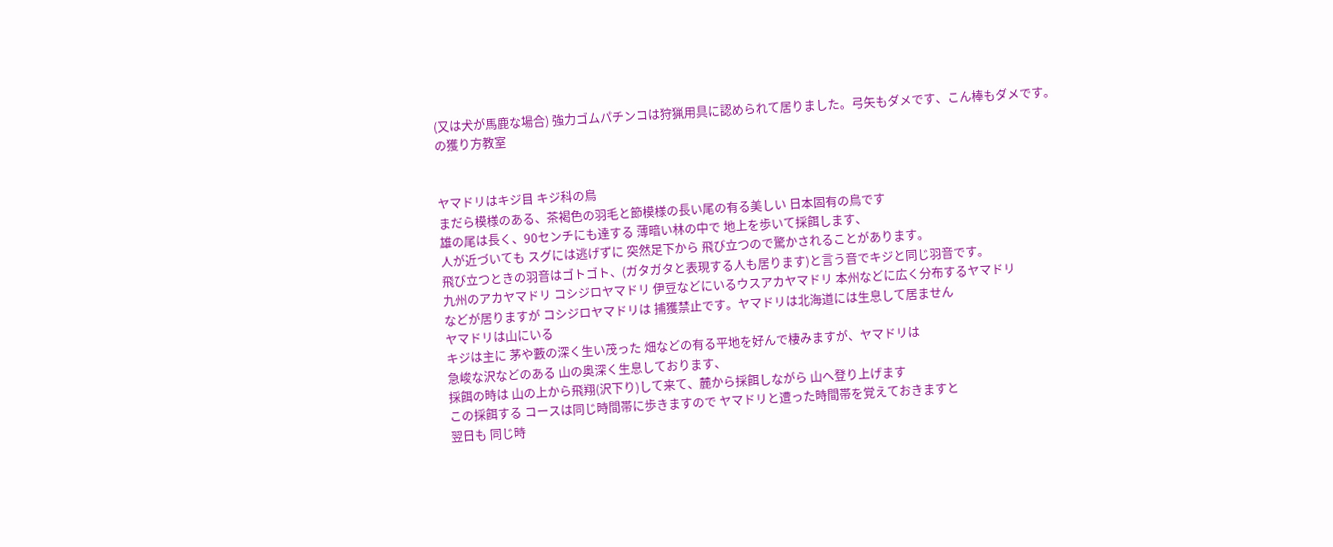(又は犬が馬鹿な場合) 強力ゴムパチンコは狩猟用具に認められて居りました。弓矢もダメです、こん棒もダメです。
の獲り方教室


ヤマドリはキジ目 キジ科の鳥
まだら模様のある、茶褐色の羽毛と節模様の長い尾の有る美しい 日本固有の鳥です
雄の尾は長く、90センチにも達する 薄暗い林の中で 地上を歩いて採餌します、
人が近づいても スグには逃げずに 突然足下から 飛び立つので驚かされることがあります。
飛び立つときの羽音はゴトゴト、(ガタガタと表現する人も居ります)と言う音でキジと同じ羽音です。
九州のアカヤマドリ コシジロヤマドリ 伊豆などにいるウスアカヤマドリ 本州などに広く分布するヤマドリ
などが居りますが コシジロヤマドリは 捕獲禁止です。ヤマドリは北海道には生息して居ません
ヤマドリは山にいる
キジは主に 茅や藪の深く生い茂った 畑などの有る平地を好んで棲みますが、ヤマドリは
急峻な沢などのある 山の奥深く生息しております、
採餌の時は 山の上から飛翔(沢下り)して来て、麓から採餌しながら 山へ登り上げます
この採餌する コースは同じ時間帯に歩きますので ヤマドリと遭った時間帯を覚えておきますと
翌日も 同じ時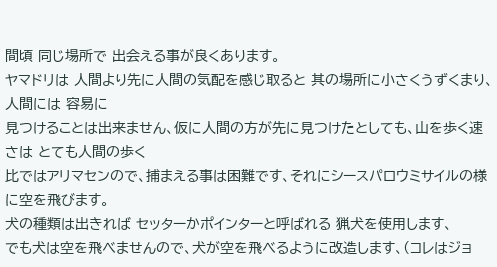間頃 同じ場所で 出会える事が良くあります。
ヤマドリは 人間より先に人間の気配を感じ取ると 其の場所に小さくうずくまり、人間には 容易に
見つけることは出来ません、仮に人間の方が先に見つけたとしても、山を歩く速さは とても人間の歩く
比ではアリマセンので、捕まえる事は困難です、それにシースパロウミサイルの様に空を飛びます。
犬の種類は出きれば セッターかポインターと呼ばれる 猟犬を使用します、
でも犬は空を飛べませんので、犬が空を飛べるように改造します、(コレはジョ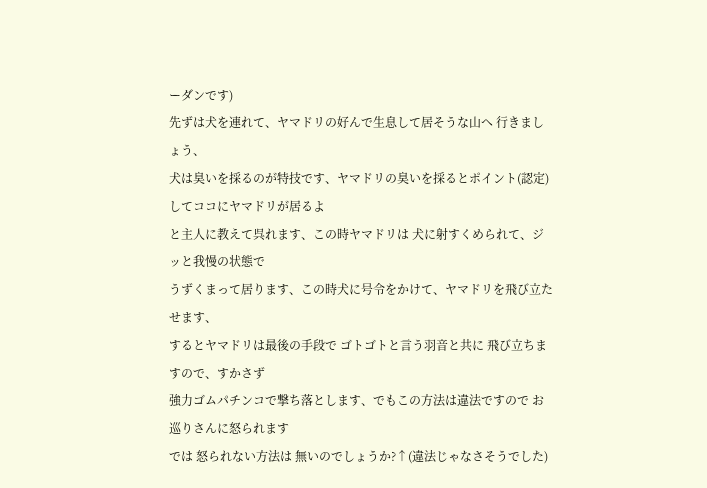ーダンです)
先ずは犬を連れて、ヤマドリの好んで生息して居そうな山へ 行きましょう、
犬は臭いを採るのが特技です、ヤマドリの臭いを採るとポイント(認定)してココにヤマドリが居るよ
と主人に教えて呉れます、この時ヤマドリは 犬に射すくめられて、ジッと我慢の状態で
うずくまって居ります、この時犬に号令をかけて、ヤマドリを飛び立たせます、
するとヤマドリは最後の手段で ゴトゴトと言う羽音と共に 飛び立ちますので、すかさず
強力ゴムパチンコで撃ち落とします、でもこの方法は違法ですので お巡りさんに怒られます
では 怒られない方法は 無いのでしょうか?↑(違法じゃなさそうでした)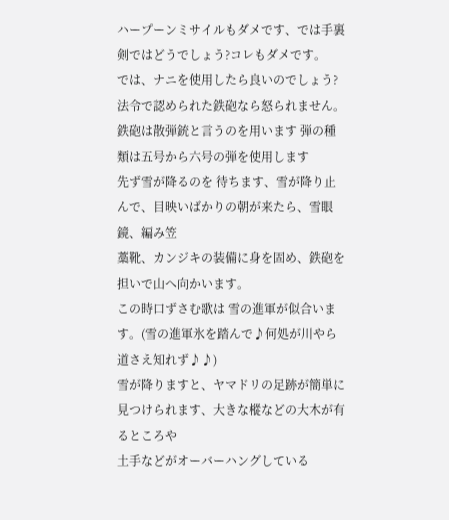ハープーンミサイルもダメです、では手裏剣ではどうでしょう?コレもダメです。
では、ナニを使用したら良いのでしょう?法令で認められた鉄砲なら怒られません。
鉄砲は散弾銃と言うのを用います 弾の種類は五号から六号の弾を使用します
先ず雪が降るのを 待ちます、雪が降り止んで、目映いばかりの朝が来たら、雪眼鏡、編み笠
藁靴、カンジキの装備に身を固め、鉄砲を担いで山へ向かいます。
この時口ずさむ歌は 雪の進軍が似合います。(雪の進軍氷を踏んで♪何処が川やら道さえ知れず♪♪)
雪が降りますと、ヤマドリの足跡が簡単に見つけられます、大きな樅などの大木が有るところや
土手などがオーバーハングしている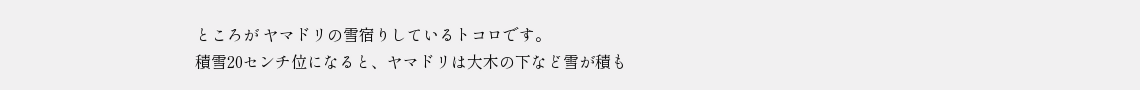ところが ヤマドリの雪宿りしているトコロです。
積雪20センチ位になると、ヤマドリは大木の下など雪が積も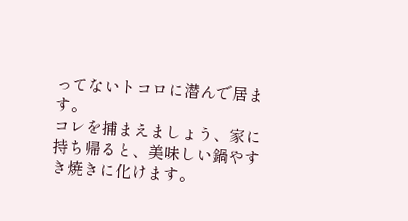ってないトコロに潜んで居ます。
コレを捕まえましょう、家に持ち帰ると、美味しい鍋やすき焼きに化けます。